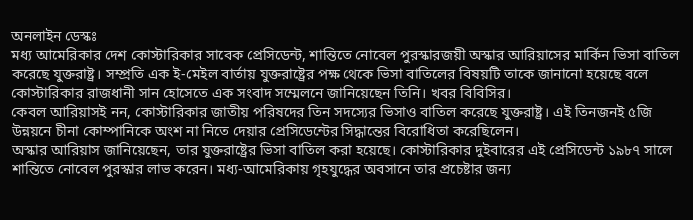অনলাইন ডেস্কঃ
মধ্য আমেরিকার দেশ কোস্টারিকার সাবেক প্রেসিডেন্ট, শান্তিতে নোবেল পুরস্কারজয়ী অস্কার আরিয়াসের মার্কিন ভিসা বাতিল করেছে যুক্তরাষ্ট্র। সম্প্রতি এক ই-মেইল বার্তায় যুক্তরাষ্ট্রের পক্ষ থেকে ভিসা বাতিলের বিষয়টি তাকে জানানো হয়েছে বলে কোস্টারিকার রাজধানী সান হোসেতে এক সংবাদ সম্মেলনে জানিয়েছেন তিনি। খবর বিবিসির।
কেবল আরিয়াসই নন, কোস্টারিকার জাতীয় পরিষদের তিন সদস্যের ভিসাও বাতিল করেছে যুক্তরাষ্ট্র। এই তিনজনই ৫জি উন্নয়নে চীনা কোম্পানিকে অংশ না নিতে দেয়ার প্রেসিডেন্টের সিদ্ধান্তের বিরোধিতা করেছিলেন।
অস্কার আরিয়াস জানিয়েছেন, তার যুক্তরাষ্ট্রের ভিসা বাতিল করা হয়েছে। কোস্টারিকার দুইবারের এই প্রেসিডেন্ট ১৯৮৭ সালে শান্তিতে নোবেল পুরস্কার লাভ করেন। মধ্য-আমেরিকায় গৃহযুদ্ধের অবসানে তার প্রচেষ্টার জন্য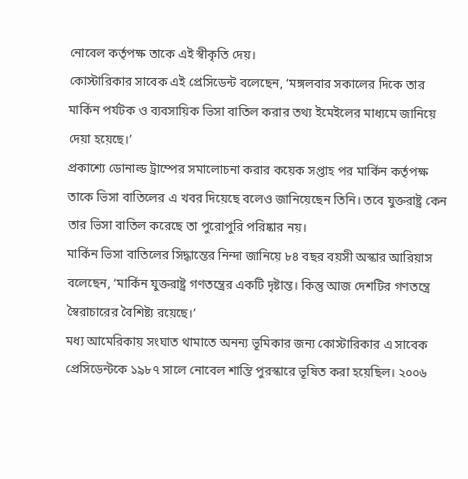নোবেল কর্তৃপক্ষ তাকে এই স্বীকৃতি দেয়।
কোস্টারিকার সাবেক এই প্রেসিডেন্ট বলেছেন, ‘মঙ্গলবার সকালের দিকে তার মার্কিন পর্যটক ও ব্যবসায়িক ভিসা বাতিল করার তথ্য ইমেইলের মাধ্যমে জানিয়ে দেয়া হয়েছে।’
প্রকাশ্যে ডোনাল্ড ট্রাম্পের সমালোচনা করার কয়েক সপ্তাহ পর মার্কিন কর্তৃপক্ষ তাকে ভিসা বাতিলের এ খবর দিয়েছে বলেও জানিয়েছেন তিনি। তবে যুক্তরাষ্ট্র কেন তার ভিসা বাতিল করেছে তা পুরোপুরি পরিষ্কার নয়।
মার্কিন ভিসা বাতিলের সিদ্ধান্তের নিন্দা জানিয়ে ৮৪ বছর বয়সী অস্কার আরিয়াস বলেছেন, ‘মার্কিন যুক্তরাষ্ট্র গণতন্ত্রের একটি দৃষ্টান্ত। কিন্তু আজ দেশটির গণতন্ত্রে স্বৈরাচারের বৈশিষ্ট্য রয়েছে।’
মধ্য আমেরিকায় সংঘাত থামাতে অনন্য ভূমিকার জন্য কোস্টারিকার এ সাবেক প্রেসিডেন্টকে ১৯৮৭ সালে নোবেল শান্তি পুরস্কারে ভূষিত করা হয়েছিল। ২০০৬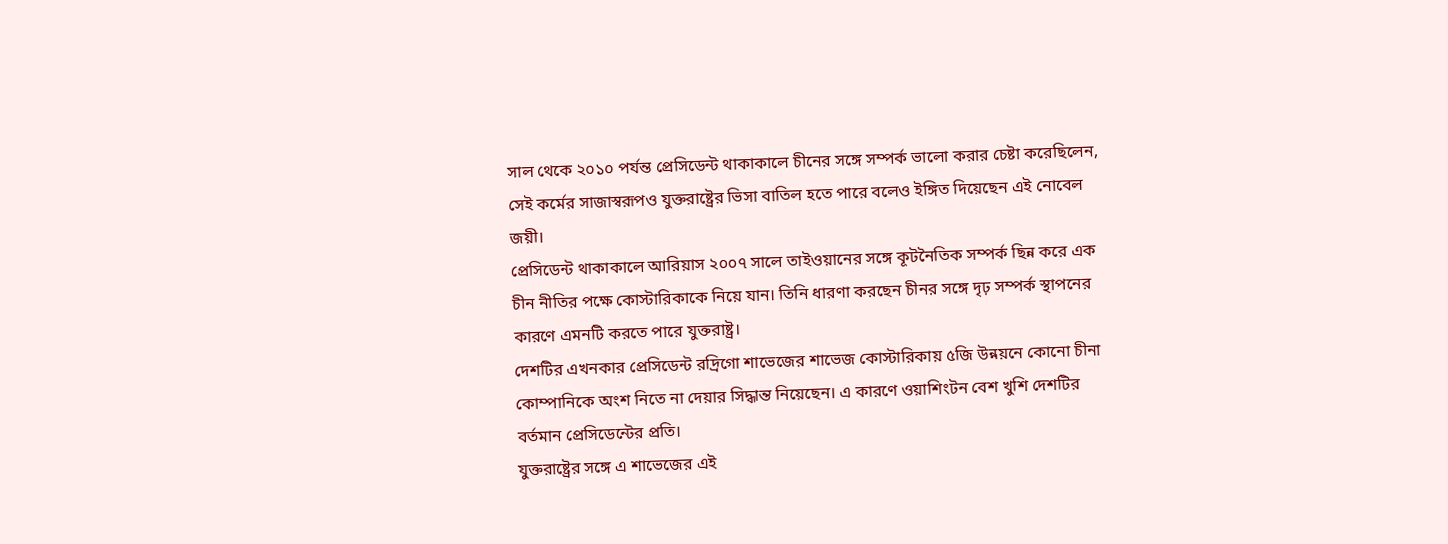সাল থেকে ২০১০ পর্যন্ত প্রেসিডেন্ট থাকাকালে চীনের সঙ্গে সম্পর্ক ভালো করার চেষ্টা করেছিলেন, সেই কর্মের সাজাস্বরূপও যুক্তরাষ্ট্রের ভিসা বাতিল হতে পারে বলেও ইঙ্গিত দিয়েছেন এই নোবেল জয়ী।
প্রেসিডেন্ট থাকাকালে আরিয়াস ২০০৭ সালে তাইওয়ানের সঙ্গে কূটনৈতিক সম্পর্ক ছিন্ন করে এক চীন নীতির পক্ষে কোস্টারিকাকে নিয়ে যান। তিনি ধারণা করছেন চীনর সঙ্গে দৃঢ় সম্পর্ক স্থাপনের কারণে এমনটি করতে পারে যুক্তরাষ্ট্র।
দেশটির এখনকার প্রেসিডেন্ট রদ্রিগো শাভেজের শাভেজ কোস্টারিকায় ৫জি উন্নয়নে কোনো চীনা কোম্পানিকে অংশ নিতে না দেয়ার সিদ্ধান্ত নিয়েছেন। এ কারণে ওয়াশিংটন বেশ খুশি দেশটির বর্তমান প্রেসিডেন্টের প্রতি।
যুক্তরাষ্ট্রের সঙ্গে এ শাভেজের এই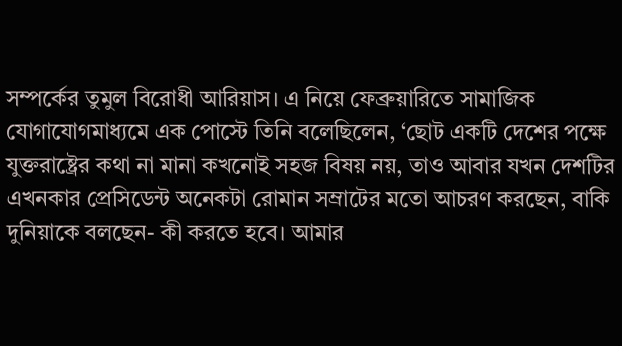সম্পর্কের তুমুল বিরোধী আরিয়াস। এ নিয়ে ফেব্রুয়ারিতে সামাজিক যোগাযোগমাধ্যমে এক পোস্টে তিনি বলেছিলেন, ‘ছোট একটি দেশের পক্ষে যুক্তরাষ্ট্রের কথা না মানা কখনোই সহজ বিষয় নয়, তাও আবার যখন দেশটির এখনকার প্রেসিডেন্ট অনেকটা রোমান সম্রাটের মতো আচরণ করছেন, বাকি দুনিয়াকে বলছেন- কী করতে হবে। আমার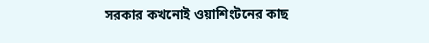সরকার কখনোই ওয়াশিংটনের কাছ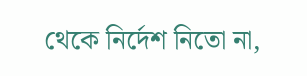থেকে নির্দেশ নিতো না,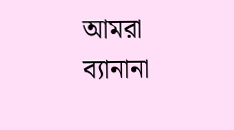আমরা ব্যানানা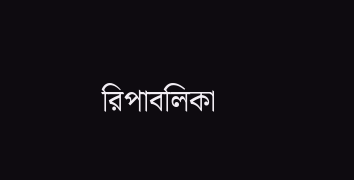রিপাবলিকা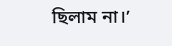ছিলাম না।’